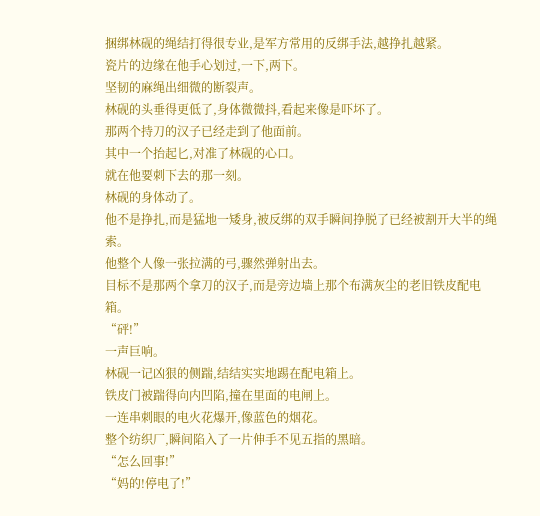捆绑林砚的绳结打得很专业,是军方常用的反绑手法,越挣扎越紧。
瓷片的边缘在他手心划过,一下,两下。
坚韧的麻绳出细微的断裂声。
林砚的头垂得更低了,身体微微抖,看起来像是吓坏了。
那两个持刀的汉子已经走到了他面前。
其中一个抬起匕,对准了林砚的心口。
就在他要刺下去的那一刻。
林砚的身体动了。
他不是挣扎,而是猛地一矮身,被反绑的双手瞬间挣脱了已经被割开大半的绳索。
他整个人像一张拉满的弓,骤然弹射出去。
目标不是那两个拿刀的汉子,而是旁边墙上那个布满灰尘的老旧铁皮配电箱。
“砰!”
一声巨响。
林砚一记凶狠的侧踹,结结实实地踢在配电箱上。
铁皮门被踹得向内凹陷,撞在里面的电闸上。
一连串刺眼的电火花爆开,像蓝色的烟花。
整个纺织厂,瞬间陷入了一片伸手不见五指的黑暗。
“怎么回事!”
“妈的!停电了!”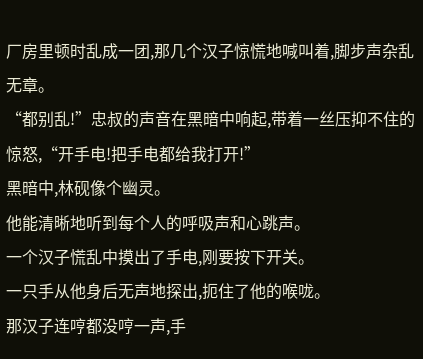厂房里顿时乱成一团,那几个汉子惊慌地喊叫着,脚步声杂乱无章。
“都别乱!”忠叔的声音在黑暗中响起,带着一丝压抑不住的惊怒,“开手电!把手电都给我打开!”
黑暗中,林砚像个幽灵。
他能清晰地听到每个人的呼吸声和心跳声。
一个汉子慌乱中摸出了手电,刚要按下开关。
一只手从他身后无声地探出,扼住了他的喉咙。
那汉子连哼都没哼一声,手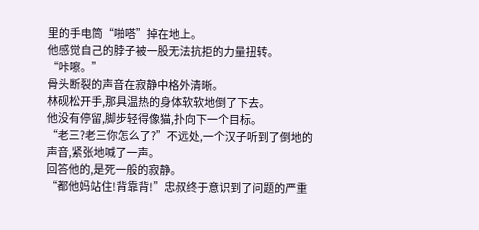里的手电筒“啪嗒”掉在地上。
他感觉自己的脖子被一股无法抗拒的力量扭转。
“咔嚓。”
骨头断裂的声音在寂静中格外清晰。
林砚松开手,那具温热的身体软软地倒了下去。
他没有停留,脚步轻得像猫,扑向下一个目标。
“老三?老三你怎么了?”不远处,一个汉子听到了倒地的声音,紧张地喊了一声。
回答他的,是死一般的寂静。
“都他妈站住!背靠背!”忠叔终于意识到了问题的严重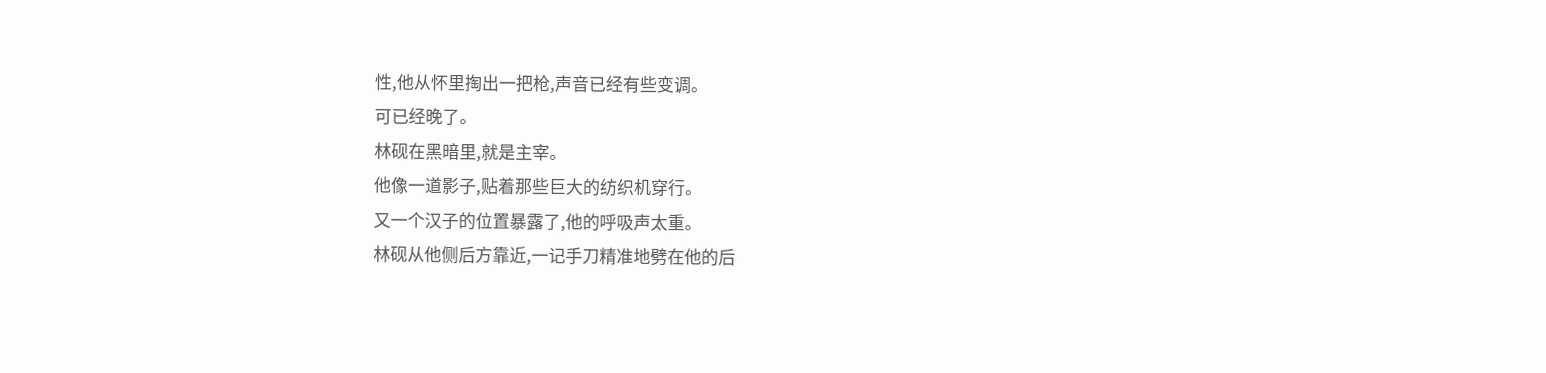性,他从怀里掏出一把枪,声音已经有些变调。
可已经晚了。
林砚在黑暗里,就是主宰。
他像一道影子,贴着那些巨大的纺织机穿行。
又一个汉子的位置暴露了,他的呼吸声太重。
林砚从他侧后方靠近,一记手刀精准地劈在他的后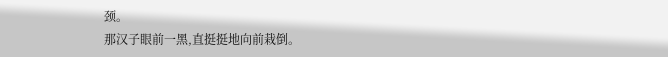颈。
那汉子眼前一黑,直挺挺地向前栽倒。